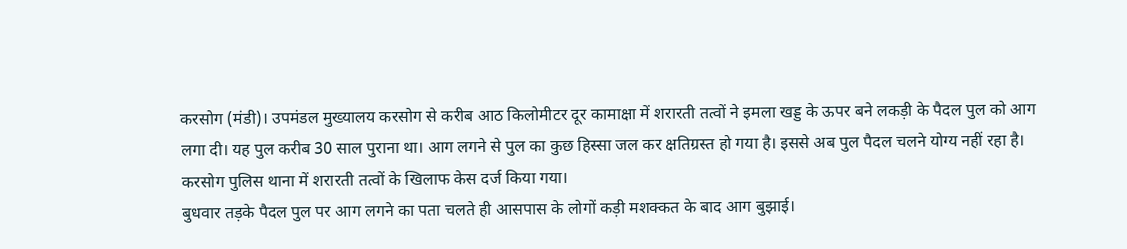करसोग (मंडी)। उपमंडल मुख्यालय करसोग से करीब आठ किलोमीटर दूर कामाक्षा में शरारती तत्वों ने इमला खड्ड के ऊपर बने लकड़ी के पैदल पुल को आग लगा दी। यह पुल करीब 30 साल पुराना था। आग लगने से पुल का कुछ हिस्सा जल कर क्षतिग्रस्त हो गया है। इससे अब पुल पैदल चलने योग्य नहीं रहा है। करसोग पुलिस थाना में शरारती तत्वों के खिलाफ केस दर्ज किया गया।
बुधवार तड़के पैदल पुल पर आग लगने का पता चलते ही आसपास के लोगों कड़ी मशक्कत के बाद आग बुझाई।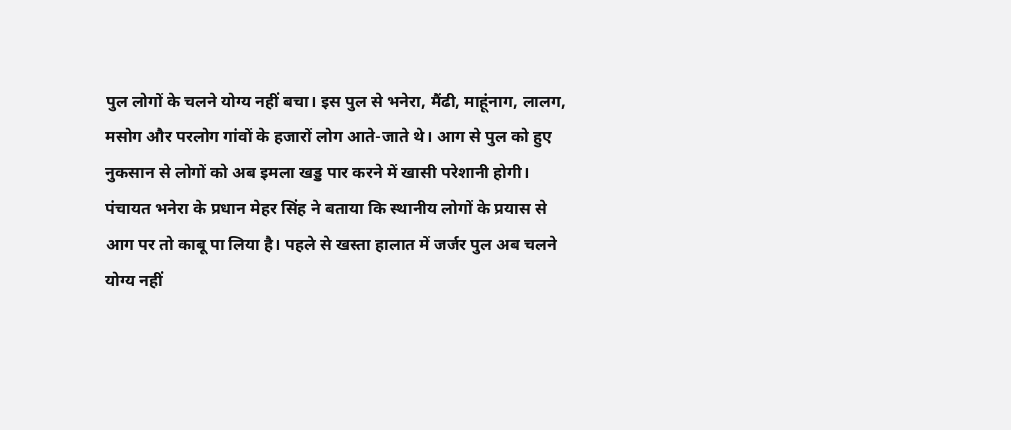पुल लोगों के चलने योग्य नहीं बचा। इस पुल से भनेरा, मैंढी, माहूंनाग, लालग, मसोग और परलोग गांवों के हजारों लोग आते-जाते थे। आग से पुल को हुए नुकसान से लोगों को अब इमला खड्ड पार करने में खासी परेशानी होगी।
पंचायत भनेरा के प्रधान मेहर सिंह ने बताया कि स्थानीय लोगों के प्रयास से आग पर तो काबू पा लिया है। पहले से खस्ता हालात में जर्जर पुल अब चलने योग्य नहीं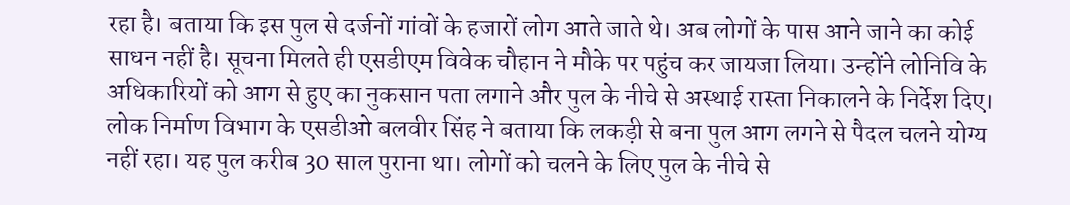रहा है। बताया कि इस पुल से दर्जनों गांवों के हजारों लोग आते जाते थे। अब लोगों के पास आने जाने का कोई साधन नहीं है। सूचना मिलते ही एसडीएम विवेक चौहान ने मौके पर पहुंच कर जायजा लिया। उन्होंने लोनिवि के अधिकारियों को आग से हुए का नुकसान पता लगाने और पुल के नीचे से अस्थाई रास्ता निकालने के निर्देश दिए।
लोक निर्माण विभाग के एसडीओ बलवीर सिंह ने बताया कि लकड़ी से बना पुल आग लगने से पैदल चलने योग्य नहीं रहा। यह पुल करीब 30 साल पुराना था। लोगों को चलने के लिए पुल के नीचे से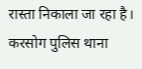रास्ता निकाला जा रहा है। करसोग पुलिस थाना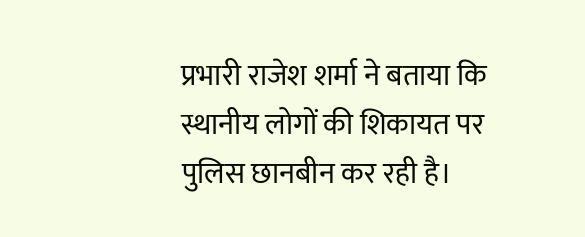प्रभारी राजेश शर्मा ने बताया कि स्थानीय लोगों की शिकायत पर पुलिस छानबीन कर रही है।